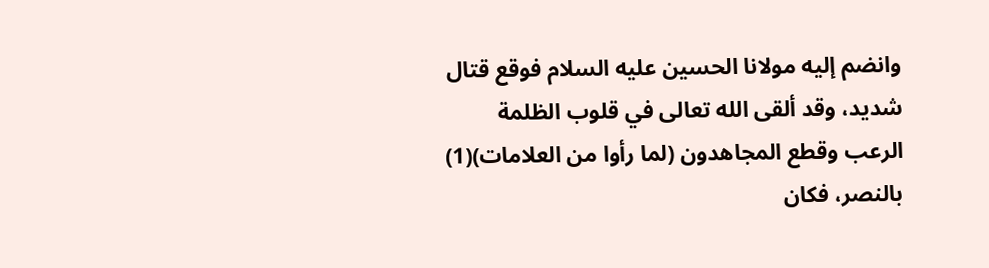وانضم إليه مولانا الحسين عليه السلام فوقع قتال شديد، وقد ألقى الله تعالى في قلوب الظلمة الرعب وقطع المجاهدون (لما رأوا من العلامات)(1) بالنصر، فكان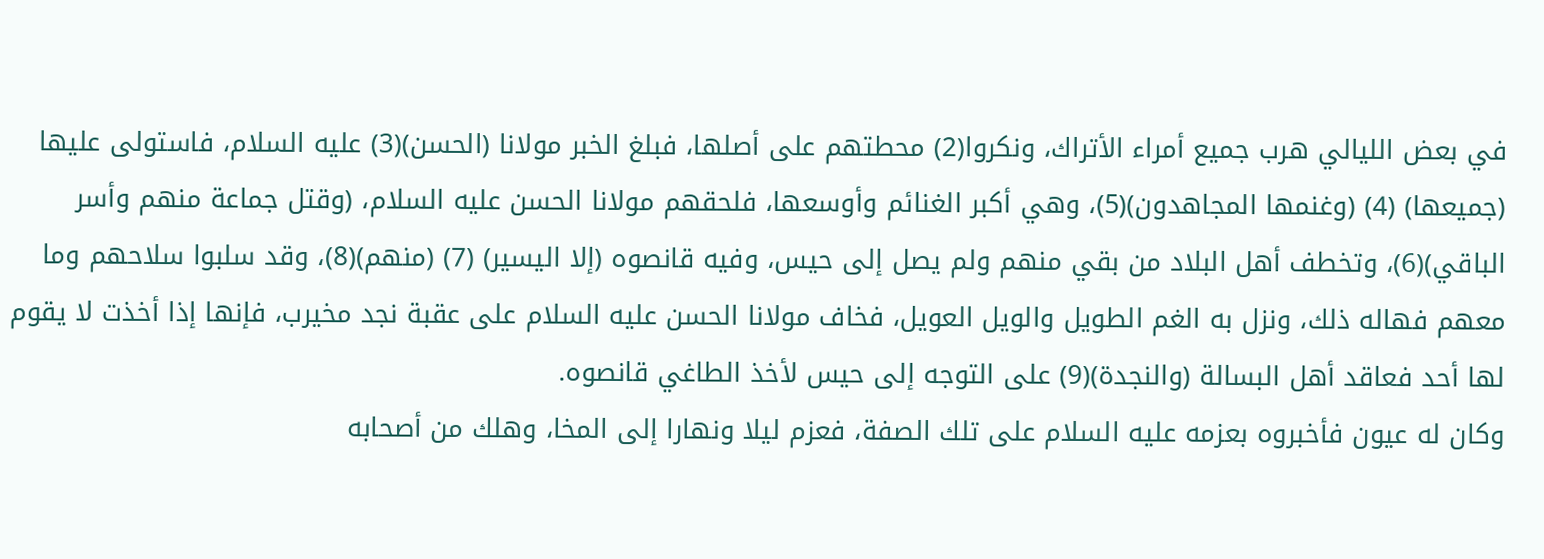في بعض الليالي هرب جميع أمراء الأتراك، ونكروا(2) محطتهم على أصلها، فبلغ الخبر مولانا (الحسن)(3) عليه السلام، فاستولى عليها (جميعها) (4) (وغنمها المجاهدون)(5)، وهي أكبر الغنائم وأوسعها، فلحقهم مولانا الحسن عليه السلام، (وقتل جماعة منهم وأسر الباقي)(6)، وتخطف أهل البلاد من بقي منهم ولم يصل إلى حيس، وفيه قانصوه (إلا اليسير) (7) (منهم)(8)، وقد سلبوا سلاحهم وما معهم فهاله ذلك، ونزل به الغم الطويل والويل العويل، فخاف مولانا الحسن عليه السلام على عقبة نجد مخيرب، فإنها إذا أخذت لا يقوم لها أحد فعاقد أهل البسالة (والنجدة)(9) على التوجه إلى حيس لأخذ الطاغي قانصوه.
وكان له عيون فأخبروه بعزمه عليه السلام على تلك الصفة، فعزم ليلا ونهارا إلى المخا، وهلك من أصحابه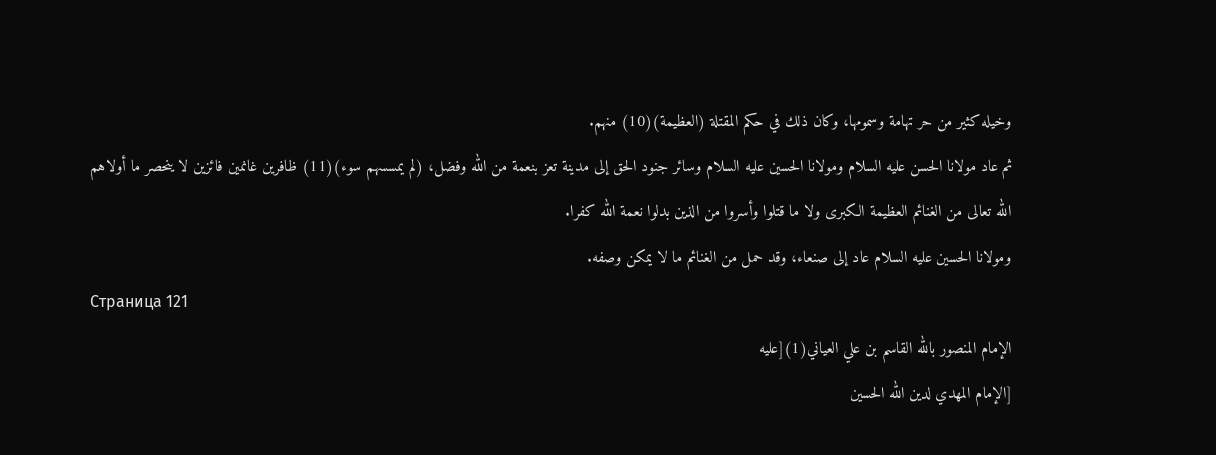وخيله كثير من حر تهامة وسمومها، وكان ذلك في حكم المقتلة (العظيمة)(10) منهم.
ثم عاد مولانا الحسن عليه السلام ومولانا الحسين عليه السلام وسائر جنود الحق إلى مدينة تعز بنعمة من الله وفضل، (لم يمسسهم سوء)(11) ظافرين غانمين فائزين لا ينحصر ما أولاهم الله تعالى من الغنائم العظيمة الكبرى ولا ما قتلوا وأسروا من الذين بدلوا نعمة الله كفرا.
ومولانا الحسين عليه السلام عاد إلى صنعاء، وقد حمل من الغنائم ما لا يمكن وصفه.
Страница 121
الإمام المنصور بالله القاسم بن علي العياني(1)[عليه
[الإمام المهدي لدين الله الحسين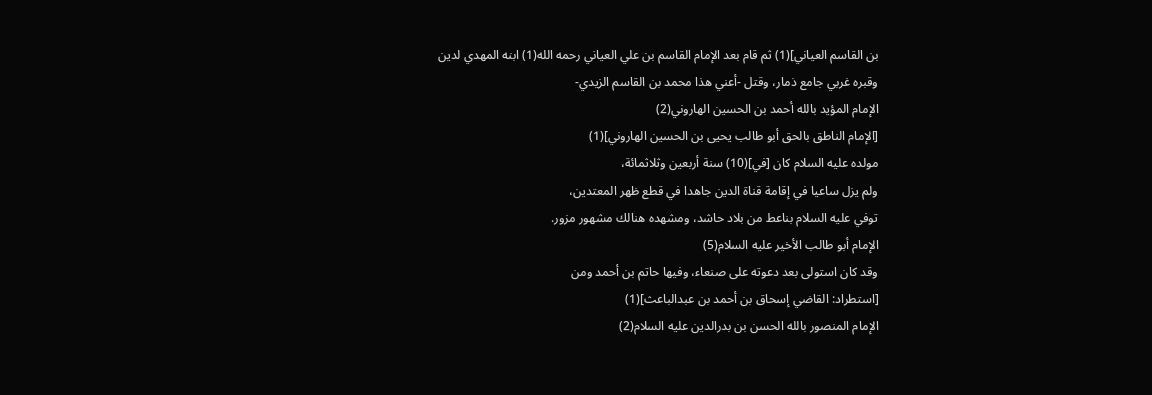بن القاسم العياني](1) ثم قام بعد الإمام القاسم بن علي العياني رحمه الله(1) ابنه المهدي لدين
وقبره غربي جامع ذمار، وقتل -أعني هذا محمد بن القاسم الزيدي-
الإمام المؤيد بالله أحمد بن الحسين الهاروني(2)
[الإمام الناطق بالحق أبو طالب يحيى بن الحسين الهاروني](1)
مولده عليه السلام كان [في](10) سنة أربعين وثلاثمائة،
ولم يزل ساعيا في إقامة قناة الدين جاهدا في قطع ظهر المعتدين،
توفي عليه السلام بناعط من بلاد حاشد، ومشهده هنالك مشهور مزور.
الإمام أبو طالب الأخير عليه السلام(5)
وقد كان استولى بعد دعوته على صنعاء، وفيها حاتم بن أحمد ومن
[استطراد: القاضي إسحاق بن أحمد بن عبدالباعث](1)
الإمام المنصور بالله الحسن بن بدرالدين عليه السلام(2)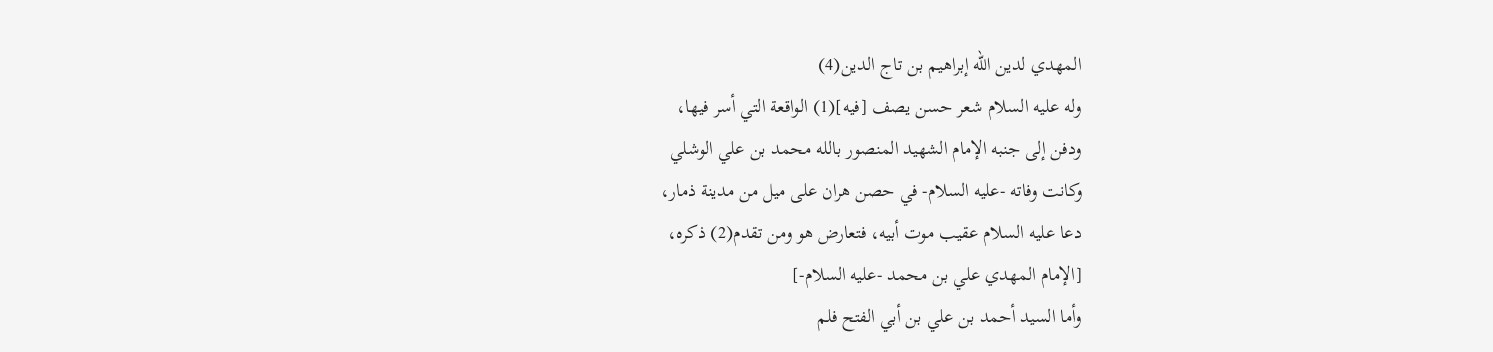المهدي لدين الله إبراهيم بن تاج الدين(4)
وله عليه السلام شعر حسن يصف [فيه](1) الواقعة التي أسر فيها،
ودفن إلى جنبه الإمام الشهيد المنصور بالله محمد بن علي الوشلي
وكانت وفاته -عليه السلام- في حصن هران على ميل من مدينة ذمار،
دعا عليه السلام عقيب موت أبيه، فتعارض هو ومن تقدم(2) ذكره،
[الإمام المهدي علي بن محمد -عليه السلام-]
وأما السيد أحمد بن علي بن أبي الفتح فلم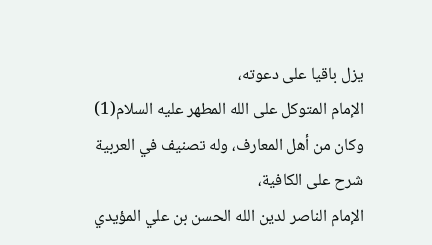يزل باقيا على دعوته،
الإمام المتوكل على الله المطهر عليه السلام(1)
وكان من أهل المعارف، وله تصنيف في العربية شرح على الكافية،
الإمام الناصر لدين الله الحسن بن علي المؤيدي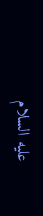عليه السلام